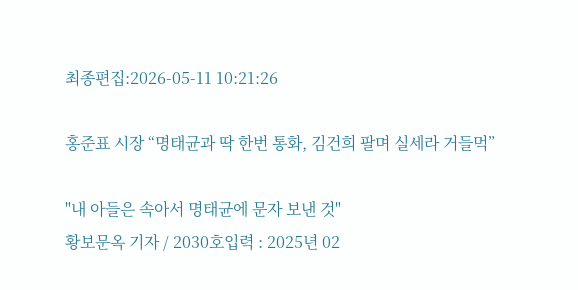최종편집:2026-05-11 10:21:26

홍준표 시장 “명태균과 딱 한번 통화, 김건희 팔며 실세라 거들먹”

"내 아들은 속아서 명태균에 문자 보낸 것"
황보문옥 기자 / 2030호입력 : 2025년 02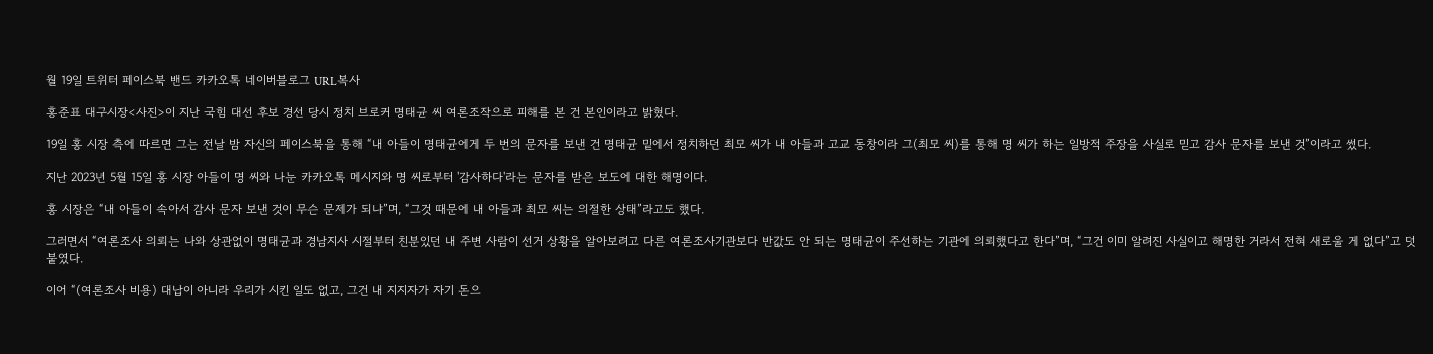월 19일 트위터 페이스북 밴드 카카오톡 네이버블로그 URL복사

홍준표 대구시장<사진>이 지난 국힘 대선 후보 경선 당시 정치 브로커 명태균 씨 여론조작으로 피해를 본 건 본인이라고 밝혔다.

19일 홍 시장 측에 따르면 그는 전날 밤 자신의 페이스북을 통해 “내 아들이 명태균에게 두 번의 문자를 보낸 건 명태균 밑에서 정치하던 최모 씨가 내 아들과 고교 동창이라 그(최모 씨)를 통해 명 씨가 하는 일방적 주장을 사실로 믿고 감사 문자를 보낸 것”이라고 썼다.

지난 2023년 5월 15일 홍 시장 아들이 명 씨와 나눈 카카오톡 메시지와 명 씨로부터 '감사하다'라는 문자를 받은 보도에 대한 해명이다.

홍 시장은 “내 아들이 속아서 감사 문자 보낸 것이 무슨 문제가 되냐”며, “그것 때문에 내 아들과 최모 씨는 의절한 상태”라고도 했다.

그러면서 “여론조사 의뢰는 나와 상관없이 명태균과 경남지사 시절부터 친분있던 내 주변 사람이 선거 상황을 알아보려고 다른 여론조사기관보다 반값도 안 되는 명태균이 주선하는 기관에 의뢰했다고 한다”며, “그건 이미 알려진 사실이고 해명한 거라서 전혀 새로울 게 없다”고 덧붙였다.

이어 “(여론조사 비용) 대납이 아니라 우리가 시킨 일도 없고, 그건 내 지지자가 자기 돈으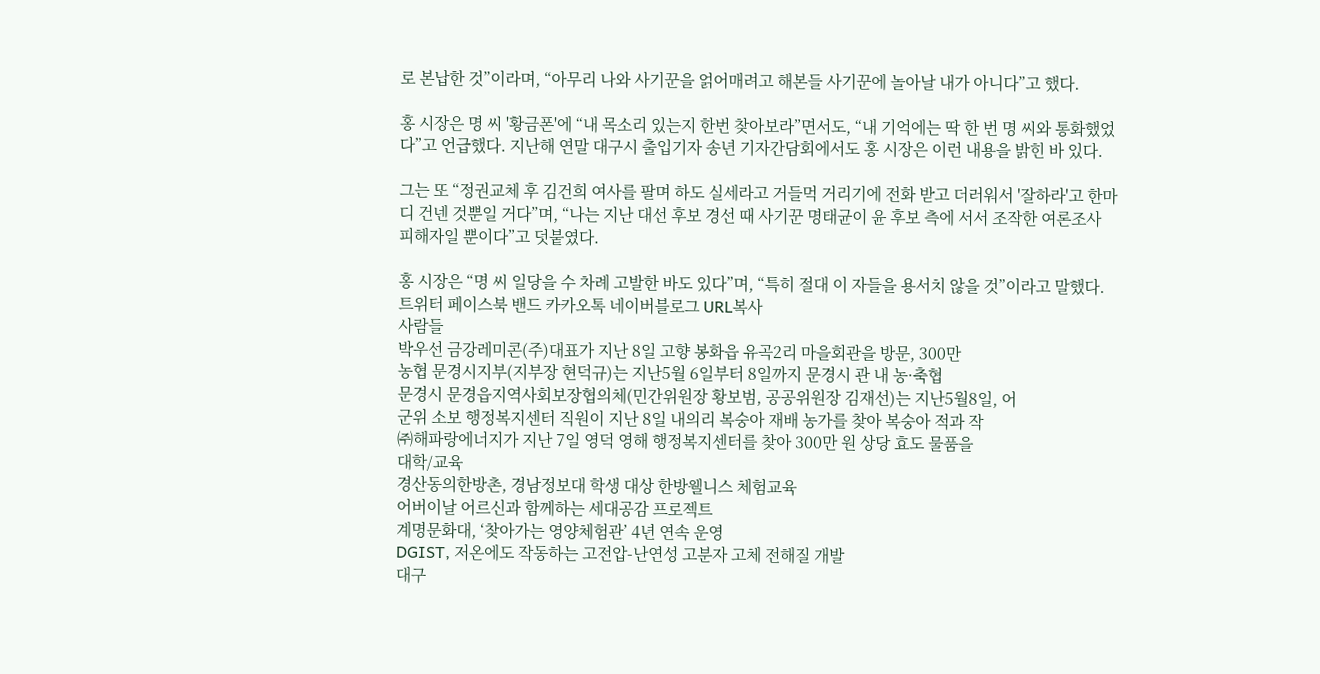로 본납한 것”이라며, “아무리 나와 사기꾼을 얽어매려고 해본들 사기꾼에 놀아날 내가 아니다”고 했다.

홍 시장은 명 씨 '황금폰'에 “내 목소리 있는지 한번 찾아보라”면서도, “내 기억에는 딱 한 번 명 씨와 통화했었다”고 언급했다. 지난해 연말 대구시 출입기자 송년 기자간담회에서도 홍 시장은 이런 내용을 밝힌 바 있다.

그는 또 “정권교체 후 김건희 여사를 팔며 하도 실세라고 거들먹 거리기에 전화 받고 더러워서 '잘하라'고 한마디 건넨 것뿐일 거다”며, “나는 지난 대선 후보 경선 때 사기꾼 명태균이 윤 후보 측에 서서 조작한 여론조사 피해자일 뿐이다”고 덧붙였다.

홍 시장은 “명 씨 일당을 수 차례 고발한 바도 있다”며, “특히 절대 이 자들을 용서치 않을 것”이라고 말했다.
트위터 페이스북 밴드 카카오톡 네이버블로그 URL복사
사람들
박우선 금강레미콘(주)대표가 지난 8일 고향 봉화읍 유곡2리 마을회관을 방문, 300만
농협 문경시지부(지부장 현덕규)는 지난5월 6일부터 8일까지 문경시 관 내 농·축협
문경시 문경읍지역사회보장협의체(민간위원장 황보범, 공공위원장 김재선)는 지난5월8일, 어
군위 소보 행정복지센터 직원이 지난 8일 내의리 복숭아 재배 농가를 찾아 복숭아 적과 작
㈜해파랑에너지가 지난 7일 영덕 영해 행정복지센터를 찾아 300만 원 상당 효도 물품을
대학/교육
경산동의한방촌, 경남정보대 학생 대상 한방웰니스 체험교육
어버이날 어르신과 함께하는 세대공감 프로젝트
계명문화대, ‘찾아가는 영양체험관’ 4년 연속 운영
DGIST, 저온에도 작동하는 고전압-난연성 고분자 고체 전해질 개발
대구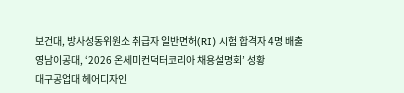보건대, 방사성동위원소 취급자 일반면허(RI) 시험 합격자 4명 배출
영남이공대, ‘2026 온세미컨덕터코리아 채용설명회’ 성황
대구공업대 헤어디자인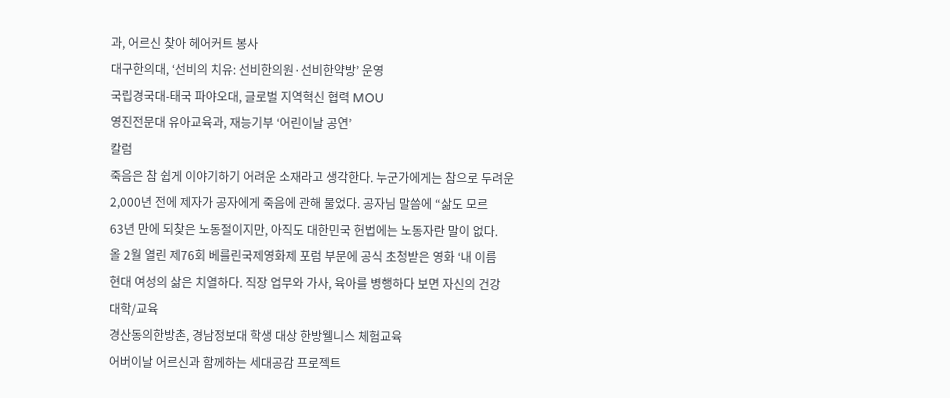과, 어르신 찾아 헤어커트 봉사
대구한의대, ‘선비의 치유: 선비한의원·선비한약방’ 운영
국립경국대-태국 파야오대, 글로벌 지역혁신 협력 MOU
영진전문대 유아교육과, 재능기부 ‘어린이날 공연’
칼럼
죽음은 참 쉽게 이야기하기 어려운 소재라고 생각한다. 누군가에게는 참으로 두려운
2,000년 전에 제자가 공자에게 죽음에 관해 물었다. 공자님 말씀에 “삶도 모르
63년 만에 되찾은 노동절이지만, 아직도 대한민국 헌법에는 노동자란 말이 없다.
올 2월 열린 제76회 베를린국제영화제 포럼 부문에 공식 초청받은 영화 ‘내 이름
현대 여성의 삶은 치열하다. 직장 업무와 가사, 육아를 병행하다 보면 자신의 건강
대학/교육
경산동의한방촌, 경남정보대 학생 대상 한방웰니스 체험교육
어버이날 어르신과 함께하는 세대공감 프로젝트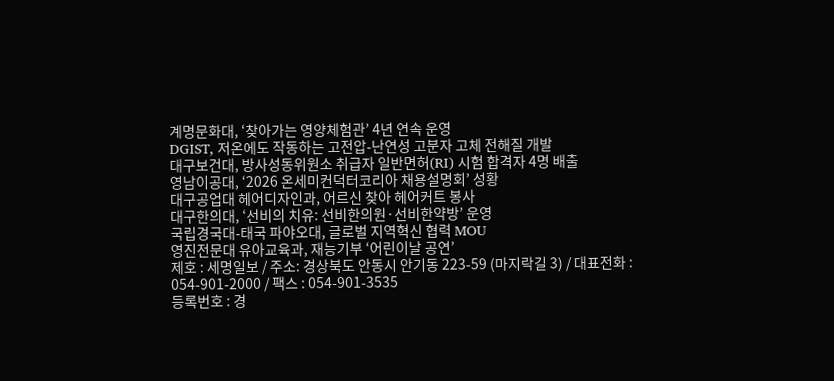계명문화대, ‘찾아가는 영양체험관’ 4년 연속 운영
DGIST, 저온에도 작동하는 고전압-난연성 고분자 고체 전해질 개발
대구보건대, 방사성동위원소 취급자 일반면허(RI) 시험 합격자 4명 배출
영남이공대, ‘2026 온세미컨덕터코리아 채용설명회’ 성황
대구공업대 헤어디자인과, 어르신 찾아 헤어커트 봉사
대구한의대, ‘선비의 치유: 선비한의원·선비한약방’ 운영
국립경국대-태국 파야오대, 글로벌 지역혁신 협력 MOU
영진전문대 유아교육과, 재능기부 ‘어린이날 공연’
제호 : 세명일보 / 주소: 경상북도 안동시 안기동 223-59 (마지락길 3) / 대표전화 : 054-901-2000 / 팩스 : 054-901-3535
등록번호 : 경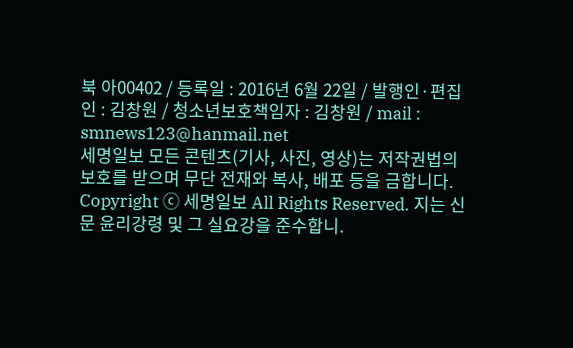북 아00402 / 등록일 : 2016년 6월 22일 / 발행인·편집인 : 김창원 / 청소년보호책임자 : 김창원 / mail : smnews123@hanmail.net
세명일보 모든 콘텐츠(기사, 사진, 영상)는 저작권법의 보호를 받으며 무단 전재와 복사, 배포 등을 금합니다.
Copyright ⓒ 세명일보 All Rights Reserved. 지는 신문 윤리강령 및 그 실요강을 준수합니.